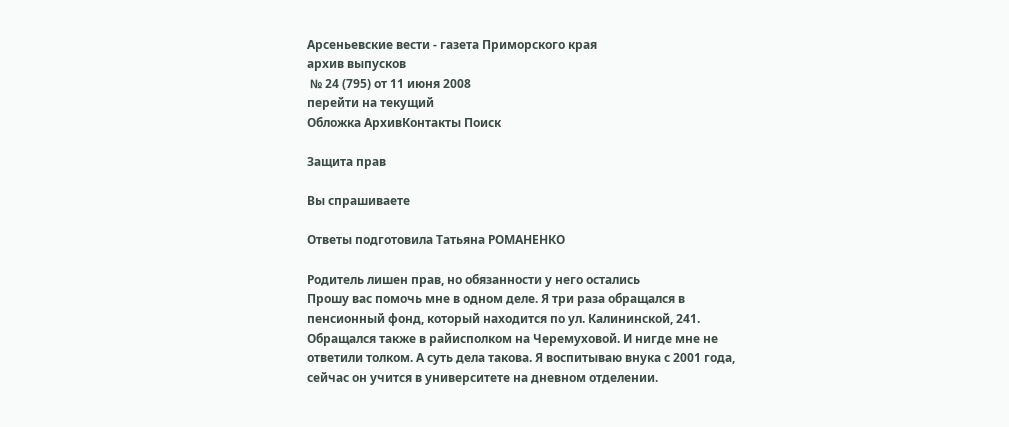Арсеньевские вести - газета Приморского края
архив выпусков
 № 24 (795) от 11 июня 2008
перейти на текущий
Обложка АрхивКонтакты Поиск

Защита прав

Вы спрашиваете

Ответы подготовила Татьяна РОМАНЕНКО

Родитель лишен прав, но обязанности у него остались
Прошу вас помочь мне в одном деле. Я три раза обращался в пенсионный фонд, который находится по ул. Калининской, 241. Обращался также в райисполком на Черемуховой. И нигде мне не ответили толком. А суть дела такова. Я воспитываю внука с 2001 года, сейчас он учится в университете на дневном отделении.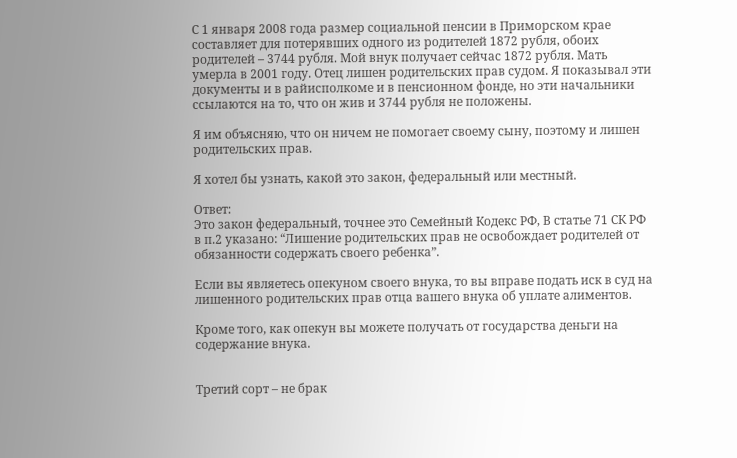С 1 января 2008 года размер социальной пенсии в Приморском крае составляет для потерявших одного из родителей 1872 рубля, обоих родителей – 3744 рубля. Мой внук получает сейчас 1872 рубля. Мать умерла в 2001 году. Отец лишен родительских прав судом. Я показывал эти документы и в райисполкоме и в пенсионном фонде, но эти начальники ссылаются на то, что он жив и 3744 рубля не положены.

Я им объясняю, что он ничем не помогает своему сыну, поэтому и лишен родительских прав.

Я хотел бы узнать, какой это закон, федеральный или местный.

Ответ:
Это закон федеральный, точнее это Семейный Кодекс РФ, В статье 71 СК РФ в п.2 указано: “Лишение родительских прав не освобождает родителей от обязанности содержать своего ребенка”.

Если вы являетесь опекуном своего внука, то вы вправе подать иск в суд на лишенного родительских прав отца вашего внука об уплате алиментов.

Кроме того, как опекун вы можете получать от государства деньги на содержание внука.


Третий сорт – не брак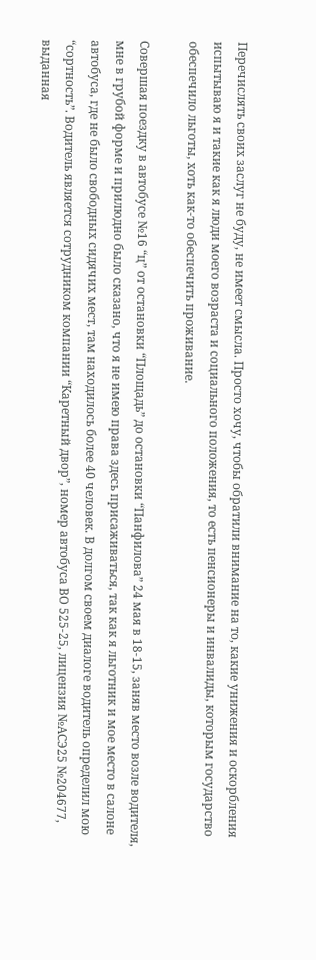Перечислять своих заслуг не буду, не имеет смысла. Просто хочу, чтобы обратили внимание на то, какие унижения и оскорбления испытываю я и такие как я люди моего возраста и социального положения, то есть пенсионеры и инвалиды, которым государство обеспечило льготы, хоть как-то обеспечить проживание.

Совершая поездку в автобусе №16 “ц” от остановки “Площадь” до остановки “Панфилова” 24 мая в 18-15, заняв место возле водителя, мне в грубой форме и прилюдно было сказано, что я не имею права здесь присаживаться, так как я льготник и мое место в салоне автобуса, где не было свободных сидячих мест, там находилось более 40 человек. В долгом своем диалоге водитель определил мою “сортность”. Водитель является сотрудником компании “Каретный двор”, номер автобуса ВО 525-25, лицензия №АСЭ25 №204677, выданная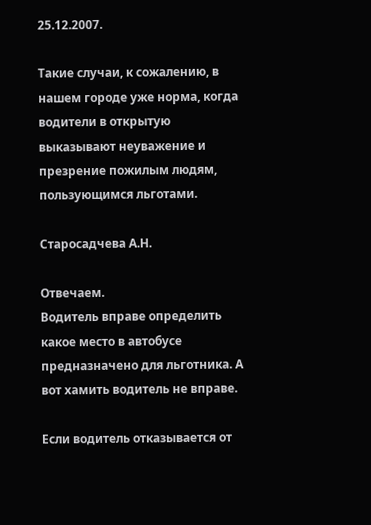25.12.2007.

Такие случаи, к сожалению, в нашем городе уже норма, когда водители в открытую выказывают неуважение и презрение пожилым людям, пользующимся льготами.

Старосадчева А.Н.

Отвечаем.
Водитель вправе определить какое место в автобусе предназначено для льготника. А вот хамить водитель не вправе.

Если водитель отказывается от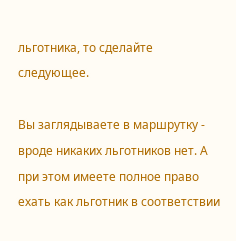льготника, то сделайте следующее.

Вы заглядываете в маршрутку - вроде никаких льготников нет. А при этом имеете полное право ехать как льготник в соответствии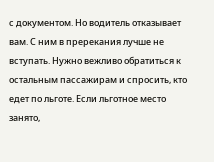с документом. Но водитель отказывает вам. С ним в пререкания лучше не вступать. Нужно вежливо обратиться к остальным пассажирам и спросить, кто едет по льготе. Если льготное место занято,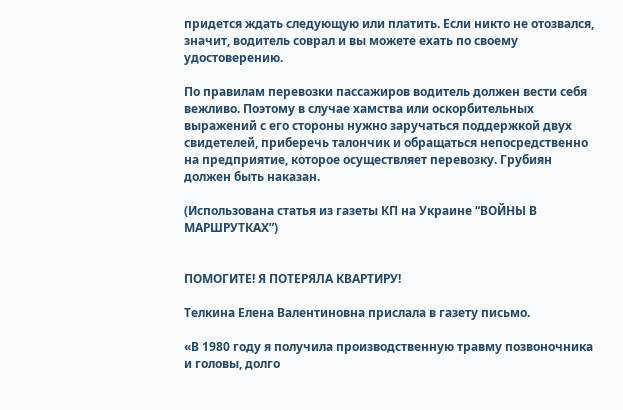придется ждать следующую или платить. Если никто не отозвался, значит, водитель соврал и вы можете ехать по своему удостоверению.

По правилам перевозки пассажиров водитель должен вести себя вежливо. Поэтому в случае хамства или оскорбительных выражений с его стороны нужно заручаться поддержкой двух свидетелей, приберечь талончик и обращаться непосредственно на предприятие, которое осуществляет перевозку. Грубиян должен быть наказан.

(Использована статья из газеты КП на Украине “ВОЙНЫ В МАРШРУТКАХ”)


ПОМОГИТЕ! Я ПОТЕРЯЛА КВАРТИРУ!

Телкина Елена Валентиновна прислала в газету письмо.

«В 1980 году я получила производственную травму позвоночника и головы, долго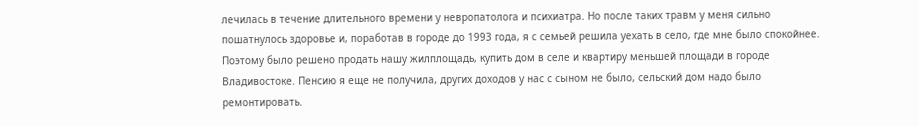лечилась в течение длительного времени у невропатолога и психиатра. Но после таких травм у меня сильно пошатнулось здоровье и, поработав в городе до 1993 года, я с семьей решила уехать в село, где мне было спокойнее. Поэтому было решено продать нашу жилплощадь, купить дом в селе и квартиру меньшей площади в городе Владивостоке. Пенсию я еще не получила, других доходов у нас с сыном не было, сельский дом надо было ремонтировать.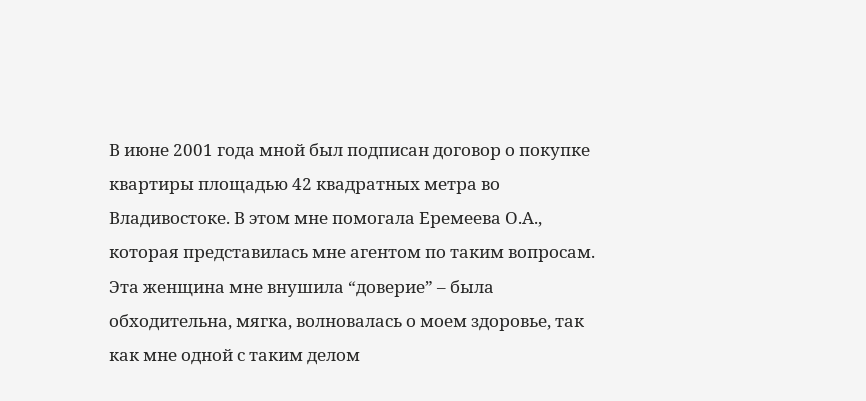В июне 2001 года мной был подписан договор о покупке квартиры площадью 42 квадратных метра во Владивостоке. В этом мне помогала Еремеева О.А., которая представилась мне агентом по таким вопросам. Эта женщина мне внушила “доверие” – была обходительна, мягка, волновалась о моем здоровье, так как мне одной с таким делом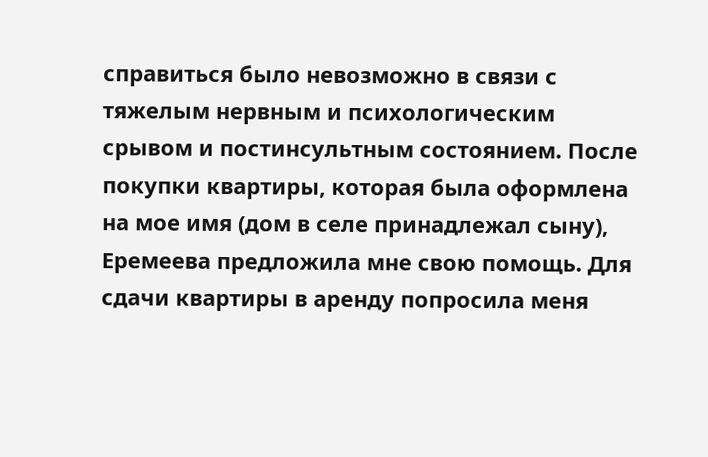справиться было невозможно в связи с тяжелым нервным и психологическим срывом и постинсультным состоянием. После покупки квартиры, которая была оформлена на мое имя (дом в селе принадлежал сыну), Еремеева предложила мне свою помощь. Для сдачи квартиры в аренду попросила меня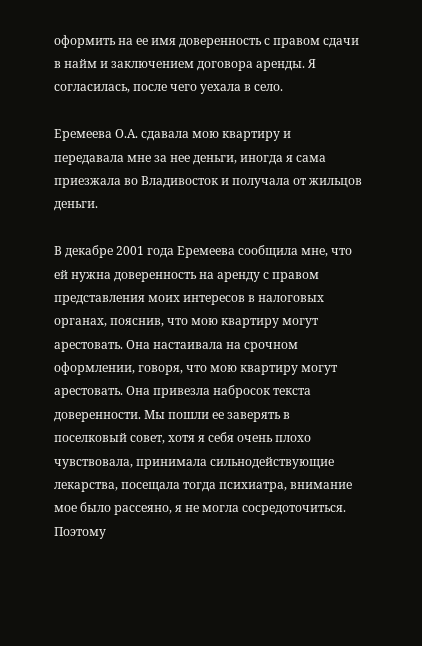оформить на ее имя доверенность с правом сдачи в найм и заключением договора аренды. Я согласилась, после чего уехала в село.

Еремеева О.А. сдавала мою квартиру и передавала мне за нее деньги, иногда я сама приезжала во Владивосток и получала от жильцов деньги.

В декабре 2001 года Еремеева сообщила мне, что ей нужна доверенность на аренду с правом представления моих интересов в налоговых органах, пояснив, что мою квартиру могут арестовать. Она настаивала на срочном оформлении, говоря, что мою квартиру могут арестовать. Она привезла набросок текста доверенности. Мы пошли ее заверять в поселковый совет, хотя я себя очень плохо чувствовала, принимала сильнодействующие лекарства, посещала тогда психиатра, внимание мое было рассеяно, я не могла сосредоточиться. Поэтому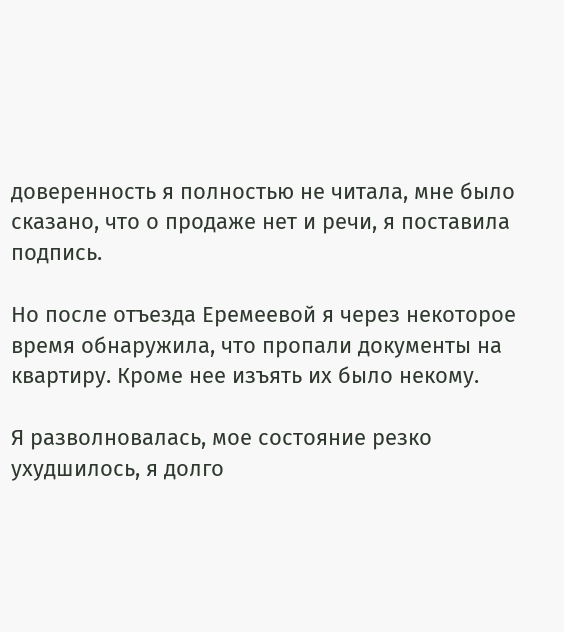доверенность я полностью не читала, мне было сказано, что о продаже нет и речи, я поставила подпись.

Но после отъезда Еремеевой я через некоторое время обнаружила, что пропали документы на квартиру. Кроме нее изъять их было некому.

Я разволновалась, мое состояние резко ухудшилось, я долго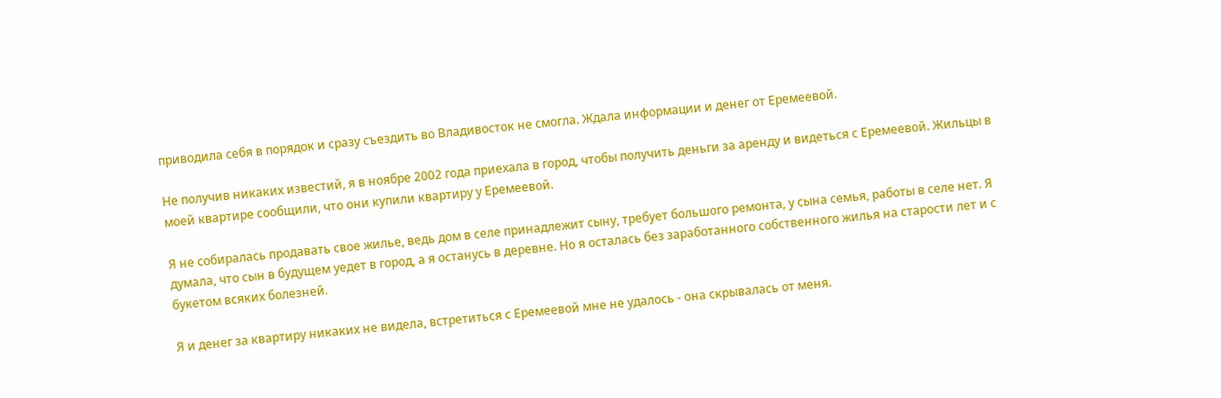приводила себя в порядок и сразу съездить во Владивосток не смогла. Ждала информации и денег от Еремеевой.

Не получив никаких известий, я в ноябре 2002 года приехала в город, чтобы получить деньги за аренду и видеться с Еремеевой. Жильцы в моей квартире сообщили, что они купили квартиру у Еремеевой.

Я не собиралась продавать свое жилье, ведь дом в селе принадлежит сыну, требует большого ремонта, у сына семья, работы в селе нет. Я думала, что сын в будущем уедет в город, а я останусь в деревне. Но я осталась без заработанного собственного жилья на старости лет и с букетом всяких болезней.

Я и денег за квартиру никаких не видела, встретиться с Еремеевой мне не удалось - она скрывалась от меня.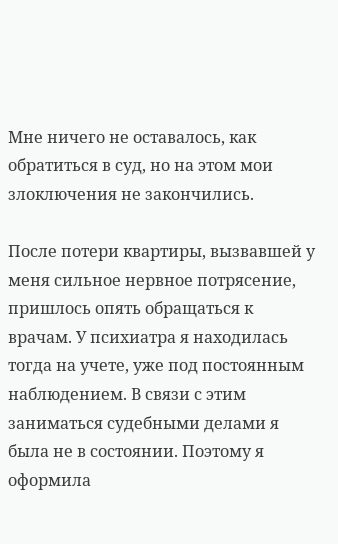Мне ничего не оставалось, как обратиться в суд, но на этом мои злоключения не закончились.

После потери квартиры, вызвавшей у меня сильное нервное потрясение, пришлось опять обращаться к врачам. У психиатра я находилась тогда на учете, уже под постоянным наблюдением. В связи с этим заниматься судебными делами я была не в состоянии. Поэтому я оформила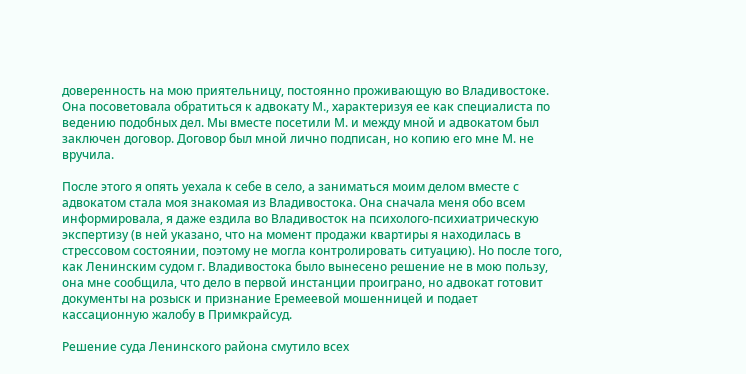доверенность на мою приятельницу, постоянно проживающую во Владивостоке. Она посоветовала обратиться к адвокату М., характеризуя ее как специалиста по ведению подобных дел. Мы вместе посетили М. и между мной и адвокатом был заключен договор. Договор был мной лично подписан, но копию его мне М. не вручила.

После этого я опять уехала к себе в село, а заниматься моим делом вместе с адвокатом стала моя знакомая из Владивостока. Она сначала меня обо всем информировала, я даже ездила во Владивосток на психолого-психиатрическую экспертизу (в ней указано, что на момент продажи квартиры я находилась в стрессовом состоянии, поэтому не могла контролировать ситуацию). Но после того, как Ленинским судом г. Владивостока было вынесено решение не в мою пользу, она мне сообщила, что дело в первой инстанции проиграно, но адвокат готовит документы на розыск и признание Еремеевой мошенницей и подает кассационную жалобу в Примкрайсуд.

Решение суда Ленинского района смутило всех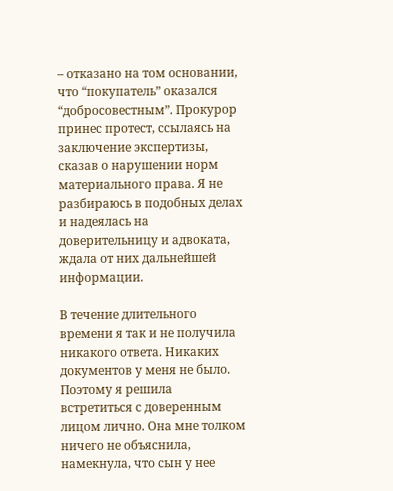– отказано на том основании, что “покупатель” оказался “добросовестным”. Прокурор принес протест, ссылаясь на заключение экспертизы, сказав о нарушении норм материального права. Я не разбираюсь в подобных делах и надеялась на доверительницу и адвоката, ждала от них дальнейшей информации.

В течение длительного времени я так и не получила никакого ответа. Никаких документов у меня не было. Поэтому я решила встретиться с доверенным лицом лично. Она мне толком ничего не объяснила, намекнула, что сын у нее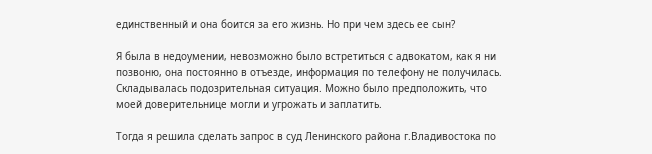единственный и она боится за его жизнь. Но при чем здесь ее сын?

Я была в недоумении, невозможно было встретиться с адвокатом, как я ни позвоню, она постоянно в отъезде, информация по телефону не получилась. Складывалась подозрительная ситуация. Можно было предположить, что моей доверительнице могли и угрожать и заплатить.

Тогда я решила сделать запрос в суд Ленинского района г.Владивостока по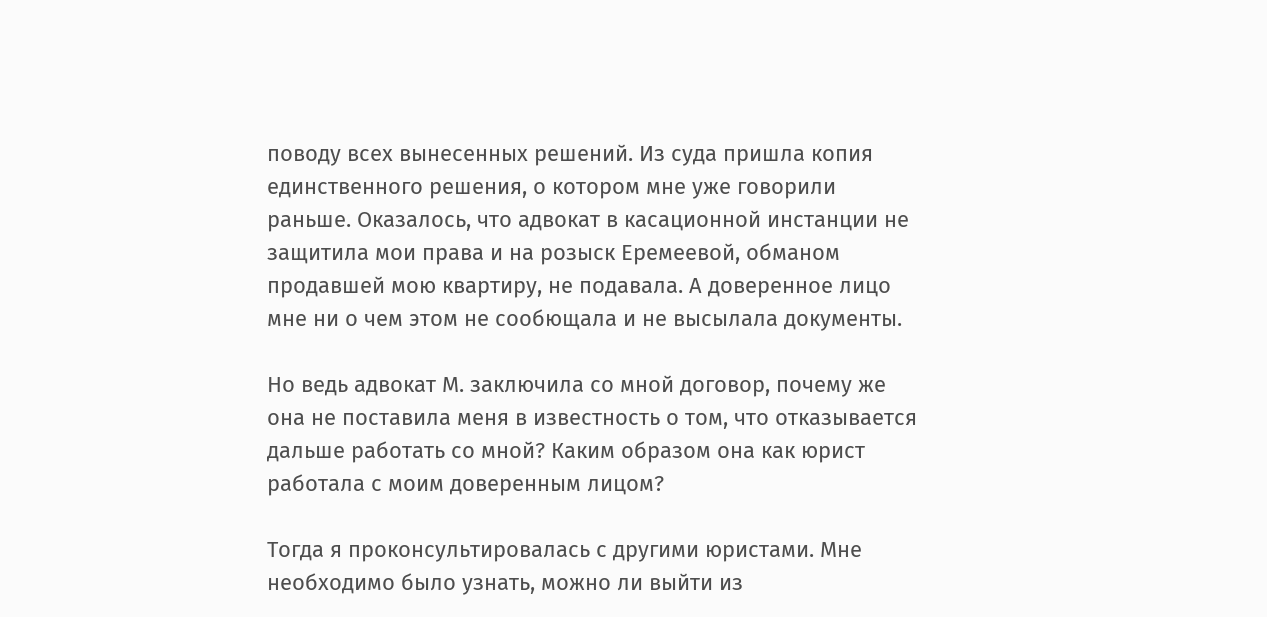поводу всех вынесенных решений. Из суда пришла копия единственного решения, о котором мне уже говорили раньше. Оказалось, что адвокат в касационной инстанции не защитила мои права и на розыск Еремеевой, обманом продавшей мою квартиру, не подавала. А доверенное лицо мне ни о чем этом не сообющала и не высылала документы.

Но ведь адвокат М. заключила со мной договор, почему же она не поставила меня в известность о том, что отказывается дальше работать со мной? Каким образом она как юрист работала с моим доверенным лицом?

Тогда я проконсультировалась с другими юристами. Мне необходимо было узнать, можно ли выйти из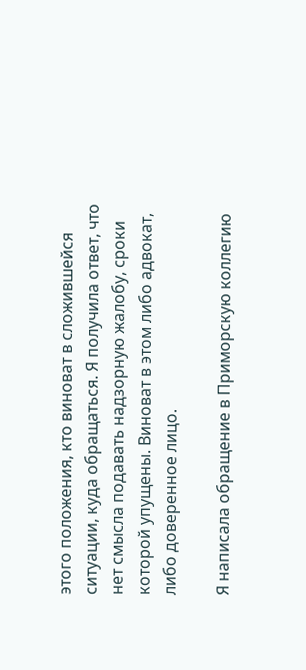этого положения, кто виноват в сложившейся ситуации, куда обращаться. Я получила ответ, что нет смысла подавать надзорную жалобу, сроки которой упущены. Виноват в этом либо адвокат, либо доверенное лицо.

Я написала обращение в Приморскую коллегию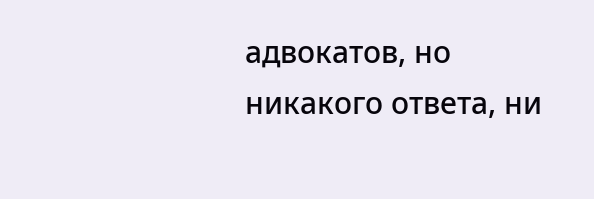адвокатов, но никакого ответа, ни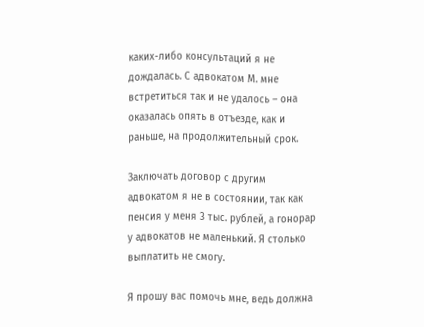каких-либо консультаций я не дождалась. С адвокатом М. мне встретиться так и не удалось – она оказалась опять в отъезде, как и раньше, на продолжительный срок.

Заключать договор с другим адвокатом я не в состоянии, так как пенсия у меня 3 тыс. рублей, а гонорар у адвокатов не маленький. Я столько выплатить не смогу.

Я прошу вас помочь мне, ведь должна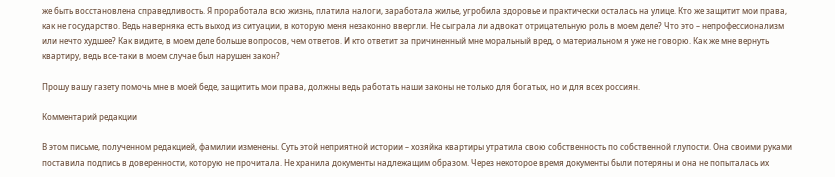же быть восстановлена справедливость. Я проработала всю жизнь, платила налоги, заработала жилье, угробила здоровье и практически осталась на улице. Кто же защитит мои права, как не государство. Ведь наверняка есть выход из ситуации, в которую меня незаконно ввергли. Не сыграла ли адвокат отрицательную роль в моем деле? Что это – непрофессионализм или нечто худшее? Как видите, в моем деле больше вопросов, чем ответов. И кто ответит за причиненный мне моральный вред, о материальном я уже не говорю. Как же мне вернуть квартиру, ведь все-таки в моем случае был нарушен закон?

Прошу вашу газету помочь мне в моей беде, защитить мои права, должны ведь работать наши законы не только для богатых, но и для всех россиян.

Комментарий редакции

В этом письме, полученном редакцией, фамилии изменены. Суть этой неприятной истории – хозяйка квартиры утратила свою собственность по собственной глупости. Она своими руками поставила подпись в доверенности, которую не прочитала. Не хранила документы надлежащим образом. Через некоторое время документы были потеряны и она не попыталась их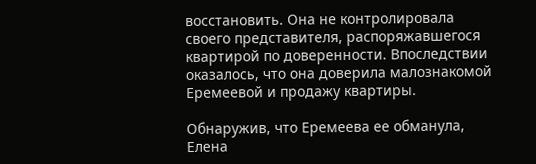восстановить. Она не контролировала своего представителя, распоряжавшегося квартирой по доверенности. Впоследствии оказалось, что она доверила малознакомой Еремеевой и продажу квартиры.

Обнаружив, что Еремеева ее обманула, Елена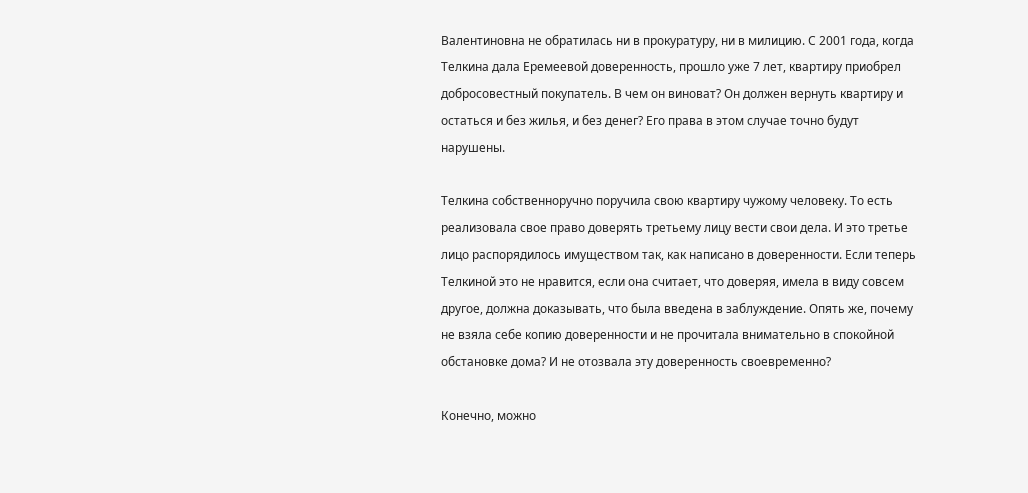Валентиновна не обратилась ни в прокуратуру, ни в милицию. С 2001 года, когда Телкина дала Еремеевой доверенность, прошло уже 7 лет, квартиру приобрел добросовестный покупатель. В чем он виноват? Он должен вернуть квартиру и остаться и без жилья, и без денег? Его права в этом случае точно будут нарушены.

Телкина собственноручно поручила свою квартиру чужому человеку. То есть реализовала свое право доверять третьему лицу вести свои дела. И это третье лицо распорядилось имуществом так, как написано в доверенности. Если теперь Телкиной это не нравится, если она считает, что доверяя, имела в виду совсем другое, должна доказывать, что была введена в заблуждение. Опять же, почему не взяла себе копию доверенности и не прочитала внимательно в спокойной обстановке дома? И не отозвала эту доверенность своевременно?

Конечно, можно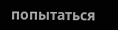попытаться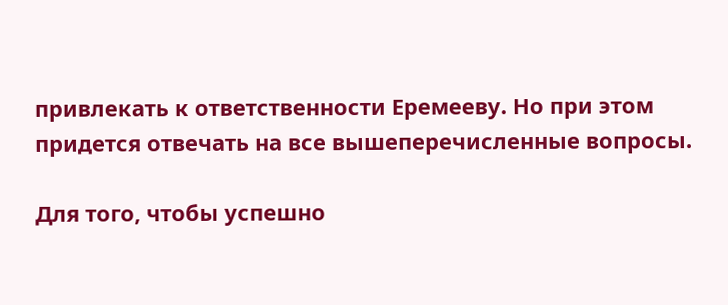привлекать к ответственности Еремееву. Но при этом придется отвечать на все вышеперечисленные вопросы.

Для того, чтобы успешно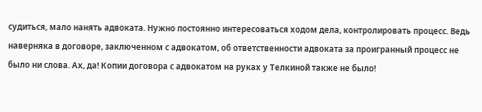судиться, мало нанять адвоката. Нужно постоянно интересоваться ходом дела, контролировать процесс. Ведь наверняка в договоре, заключенном с адвокатом, об ответственности адвоката за проигранный процесс не было ни слова. Ах, да! Копии договора с адвокатом на руках у Телкиной также не было!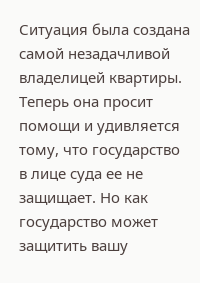Ситуация была создана самой незадачливой владелицей квартиры. Теперь она просит помощи и удивляется тому, что государство в лице суда ее не защищает. Но как государство может защитить вашу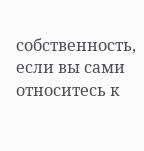собственность, если вы сами относитесь к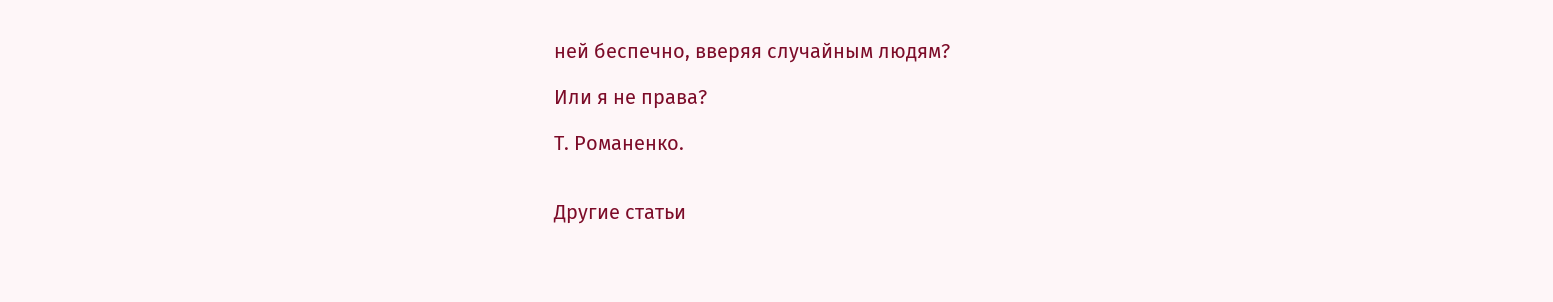ней беспечно, вверяя случайным людям?

Или я не права?

Т. Романенко.


Другие статьи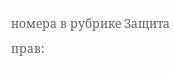номера в рубрике Защита прав: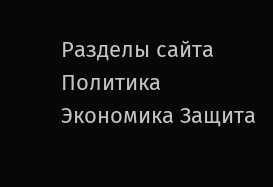Разделы сайта
Политика Экономика Защита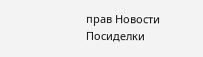прав Новости Посиделки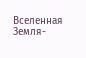Вселенная Земля-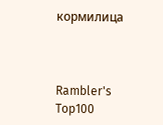кормилица



Rambler's Top100